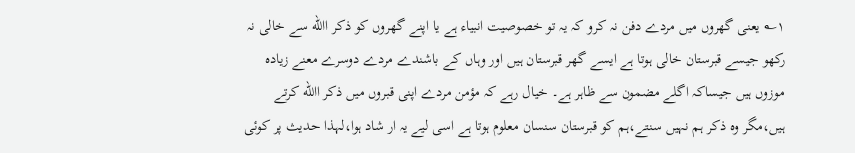۱؎ یعنی گھروں میں مردے دفن نہ کرو کہ یہ تو خصوصیت انبیاء ہے یا اپنے گھروں کو ذکر االله سے خالی نہ رکھو جیسے قبرستان خالی ہوتا ہے ایسے گھر قبرستان ہیں اور وہاں کے باشندے مردے دوسرے معنے زیادہ موزوں ہیں جیساکہ اگلے مضمون سے ظاہر ہے۔ خیال رہے کہ مؤمن مردے اپنی قبروں میں ذکر االله کرتے ہیں،مگر وہ ذکر ہم نہیں سنتے،ہم کو قبرستان سنسان معلوم ہوتا ہے اسی لیے یہ ار شاد ہوا،لہذا حدیث پر کوئی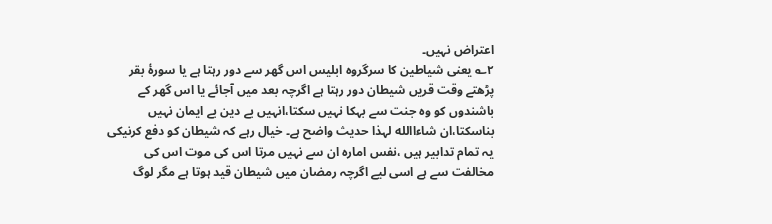اعتراض نہیں۔
۲؎ یعنی شیاطین کا سرگروہ ابلیس اس گھر سے دور رہتا ہے یا سورۂ بقر پڑھتے وقت قریں شیطان دور رہتا ہے اگرچہ بعد میں آجائے یا اس گھر کے باشندوں کو وہ جنت سے بہکا نہیں سکتا،انہیں بے دین بے ایمان نہیں بناسکتا،ان شاءاالله لہذا حدیث واضح ہے۔ خیال رہے کہ شیطان کو دفع کرنیکی یہ تمام تدابیر ہیں ،نفس امارہ ان سے نہیں مرتا اس کی موت اس کی مخالفت سے ہے اسی لیے اگرچہ رمضان میں شیطان قید ہوتا ہے مگر لوگ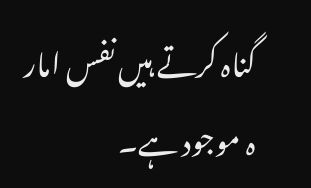گناہ کرتے ہیں نفس امار ہ موجود ہے۔